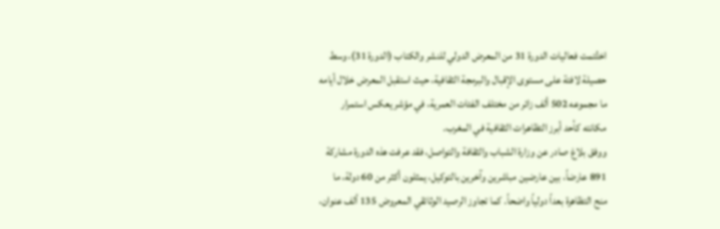اختُتمت فعاليات الدورة 31 من المعرض الدولي للنشر والكتاب (الدورة 31)، وسط حصيلة لافتة على مستوى الإقبال والبرمجة الثقافية، حيث استقبل المعرض خلال أيامه ما مجموعه 502 ألف زائر من مختلف الفئات العمرية، في مؤشر يعكس استمرار مكانته كأحد أبرز التظاهرات الثقافية في المغرب.
ووفق بلاغ صادر عن وزارة الشباب والثقافة والتواصل، فقد عرفت هذه الدورة مشاركة 891 عارضاً، بين عارضين مباشرين وآخرين بالتوكيل، يمثلون أكثر من 60 دولة، ما منح التظاهرة بعداً دولياً واضحاً. كما تجاوز الرصيد الوثائقي المعروض 135 ألف عنوان،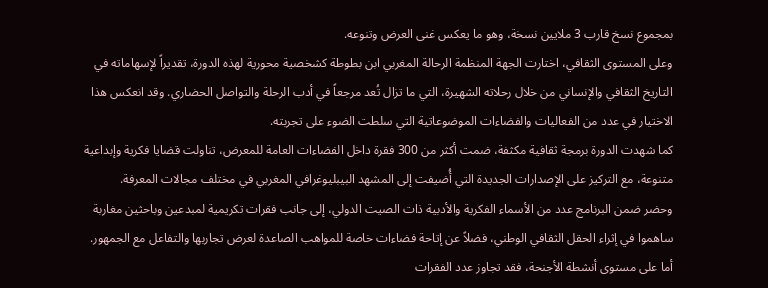بمجموع نسخ قارب 3 ملايين نسخة، وهو ما يعكس غنى العرض وتنوعه.
وعلى المستوى الثقافي، اختارت الجهة المنظمة الرحالة المغربي ابن بطوطة كشخصية محورية لهذه الدورة، تقديراً لإسهاماته في التاريخ الثقافي والإنساني من خلال رحلاته الشهيرة، التي ما تزال تُعد مرجعاً في أدب الرحلة والتواصل الحضاري. وقد انعكس هذا الاختيار في عدد من الفعاليات والفضاءات الموضوعاتية التي سلطت الضوء على تجربته.
كما شهدت الدورة برمجة ثقافية مكثفة، ضمت أكثر من 300 فقرة داخل الفضاءات العامة للمعرض، تناولت قضايا فكرية وإبداعية متنوعة، مع التركيز على الإصدارات الجديدة التي أُضيفت إلى المشهد البيبليوغرافي المغربي في مختلف مجالات المعرفة.
وحضر ضمن البرنامج عدد من الأسماء الفكرية والأدبية ذات الصيت الدولي، إلى جانب فقرات تكريمية لمبدعين وباحثين مغاربة ساهموا في إثراء الحقل الثقافي الوطني، فضلاً عن إتاحة فضاءات خاصة للمواهب الصاعدة لعرض تجاربها والتفاعل مع الجمهور.
أما على مستوى أنشطة الأجنحة، فقد تجاوز عدد الفقرات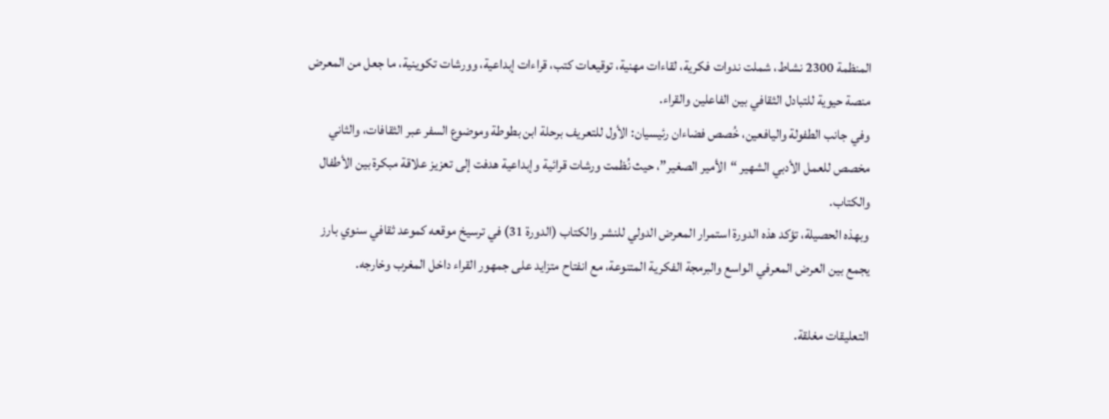المنظمة 2300 نشاط، شملت ندوات فكرية، لقاءات مهنية، توقيعات كتب، قراءات إبداعية، وورشات تكوينية، ما جعل من المعرض منصة حيوية للتبادل الثقافي بين الفاعلين والقراء.
وفي جانب الطفولة واليافعين، خُصص فضاءان رئيسيان: الأول للتعريف برحلة ابن بطوطة وموضوع السفر عبر الثقافات، والثاني مخصص للعمل الأدبي الشهير “الأمير الصغير”، حيث نُظمت ورشات قرائية وإبداعية هدفت إلى تعزيز علاقة مبكرة بين الأطفال والكتاب.
وبهذه الحصيلة، تؤكد هذه الدورة استمرار المعرض الدولي للنشر والكتاب (الدورة 31) في ترسيخ موقعه كموعد ثقافي سنوي بارز يجمع بين العرض المعرفي الواسع والبرمجة الفكرية المتنوعة، مع انفتاح متزايد على جمهور القراء داخل المغرب وخارجه.

التعليقات مغلقة.